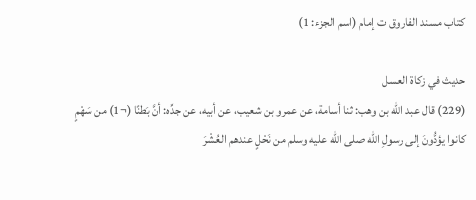كتاب مسند الفاروق ت إمام (اسم الجزء: 1)

حديث في زكاة العسل
(229) قال عبد الله بن وهب: ثنا أسامة، عن عمرو بن شعيب، عن أبيه، عن جدِّه: أنَّ بَطنًا (¬1) من سَهْمٍ كانوا يؤدُّونَ إلى رسولِ الله صلى الله عليه وسلم من نَحْلٍ عندهم العُشْرَ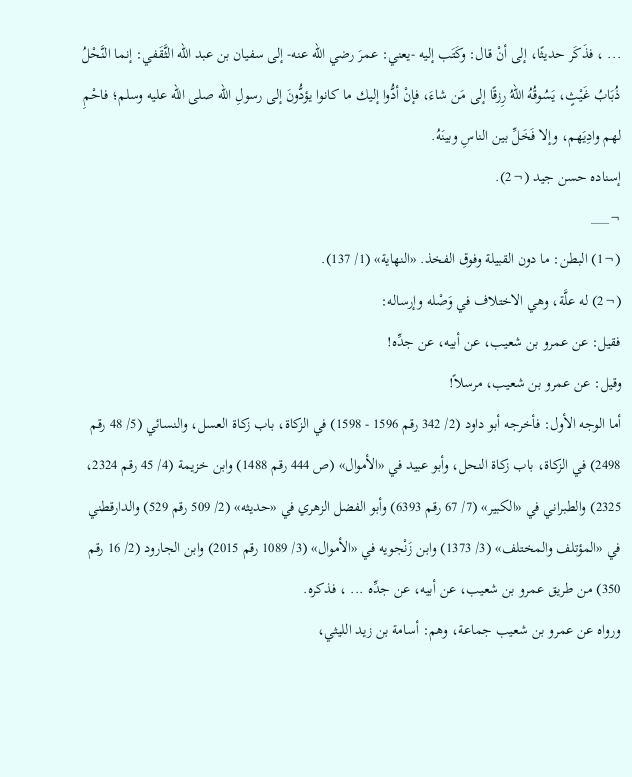... ، فذَكَر حديثًا، إلى أنْ قال: وكَتَب إليه -يعني: عمرَ رضي الله عنه- إلى سفيان بن عبد الله الثَّقَفي: إنما النَّحْلُ ذُبَابُ غَيْثٍ، يَسُوقُهُ اللهُ رِزقًا إلى مَن شاءَ، فإنْ أدُّوا إليك ما كانوا يؤدُّونَ إلى رسولِ الله صلى الله عليه وسلم؛ فاحْمِ لهم وادِيَهم، وإلا فَخَلِّ بين الناسِ وبينَهُ.
إسناده حسن جيد (¬2).
¬___
(¬1) البطن: ما دون القبيلة وفوق الفخذ. «النهاية» (1/ 137).
(¬2) له علَّة، وهي الاختلاف في وَصْله وإرساله:
فقيل: عن عمرو بن شعيب، عن أبيه، عن جدِّه!
وقيل: عن عمرو بن شعيب، مرسلاً!
أما الوجه الأول: فأخرجه أبو داود (2/ 342 رقم 1596 - 1598) في الزكاة، باب زكاة العسل، والنسائي (5/ 48 رقم 2498) في الزكاة، باب زكاة النحل، وأبو عبيد في «الأموال» (ص 444 رقم 1488) وابن خزيمة (4/ 45 رقم 2324، 2325) والطبراني في «الكبير» (7/ 67 رقم 6393) وأبو الفضل الزهري في «حديثه» (2/ 509 رقم 529) والدارقطني في «المؤتلف والمختلف» (3/ 1373) وابن زَنْجويه في «الأموال» (3/ 1089 رقم 2015) وابن الجارود (2/ 16 رقم 350) من طريق عمرو بن شعيب، عن أبيه، عن جدِّه ... ، فذكره.
ورواه عن عمرو بن شعيب جماعة، وهم: أسامة بن زيد الليثي،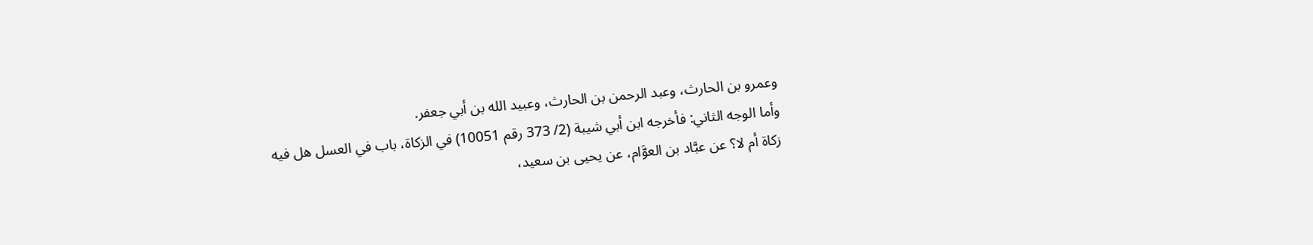وعمرو بن الحارث، وعبد الرحمن بن الحارث، وعبيد الله بن أبي جعفر.
وأما الوجه الثاني: فأخرجه ابن أبي شيبة (2/ 373 رقم 10051) في الزكاة، باب في العسل هل فيه زكاة أم لا؟ عن عبَّاد بن العوَّام، عن يحيى بن سعيد،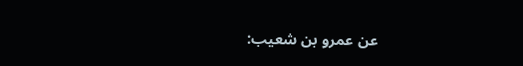عن عمرو بن شعيب: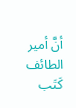أنَّ أمير الطائف كَتَب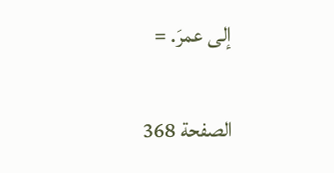إلى عمرَ. =

الصفحة 368